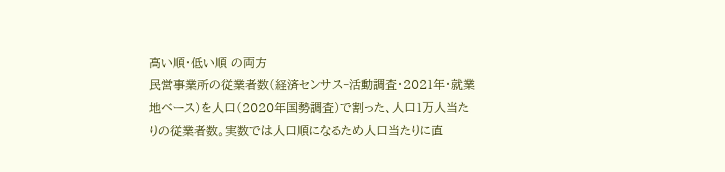高い順・低い順 の両方
民営事業所の従業者数(経済センサス‐活動調査・2021年・就業地ベース)を人口(2020年国勢調査)で割った、人口1万人当たりの従業者数。実数では人口順になるため人口当たりに直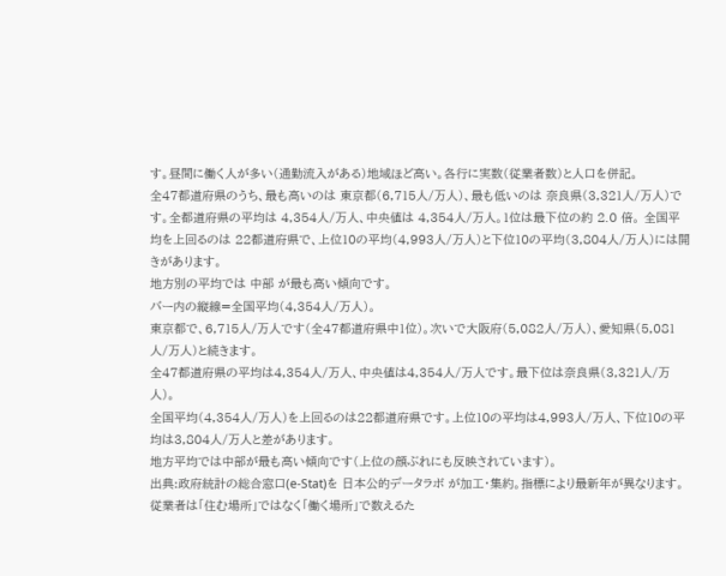す。昼間に働く人が多い(通勤流入がある)地域ほど高い。各行に実数(従業者数)と人口を併記。
全47都道府県のうち、最も高いのは 東京都(6,715人/万人)、最も低いのは 奈良県(3,321人/万人)です。全都道府県の平均は 4,354人/万人、中央値は 4,354人/万人。1位は最下位の約 2.0 倍。 全国平均を上回るのは 22都道府県で、上位10の平均(4,993人/万人)と下位10の平均(3,804人/万人)には開きがあります。
地方別の平均では 中部 が最も高い傾向です。
バー内の縦線=全国平均(4,354人/万人)。
東京都で、6,715人/万人です(全47都道府県中1位)。次いで大阪府(5,082人/万人)、愛知県(5,081人/万人)と続きます。
全47都道府県の平均は4,354人/万人、中央値は4,354人/万人です。最下位は奈良県(3,321人/万人)。
全国平均(4,354人/万人)を上回るのは22都道府県です。上位10の平均は4,993人/万人、下位10の平均は3,804人/万人と差があります。
地方平均では中部が最も高い傾向です(上位の顔ぶれにも反映されています)。
出典:政府統計の総合窓口(e-Stat)を 日本公的データラボ が加工・集約。指標により最新年が異なります。
従業者は「住む場所」ではなく「働く場所」で数えるた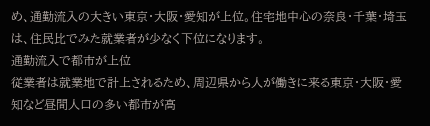め、通勤流入の大きい東京・大阪・愛知が上位。住宅地中心の奈良・千葉・埼玉は、住民比でみた就業者が少なく下位になります。
通勤流入で都市が上位
従業者は就業地で計上されるため、周辺県から人が働きに来る東京・大阪・愛知など昼間人口の多い都市が高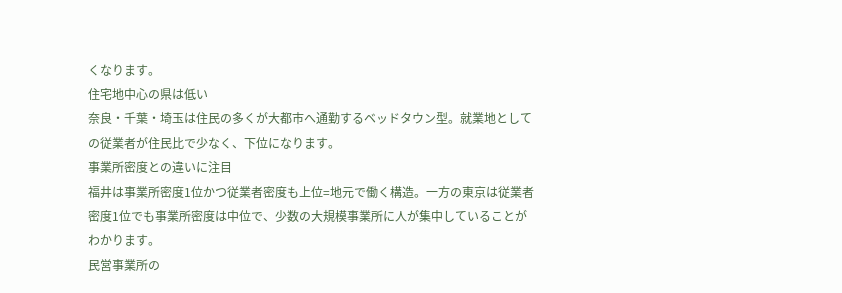くなります。
住宅地中心の県は低い
奈良・千葉・埼玉は住民の多くが大都市へ通勤するベッドタウン型。就業地としての従業者が住民比で少なく、下位になります。
事業所密度との違いに注目
福井は事業所密度1位かつ従業者密度も上位=地元で働く構造。一方の東京は従業者密度1位でも事業所密度は中位で、少数の大規模事業所に人が集中していることがわかります。
民営事業所の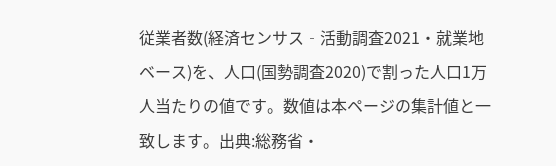従業者数(経済センサス‐活動調査2021・就業地ベース)を、人口(国勢調査2020)で割った人口1万人当たりの値です。数値は本ページの集計値と一致します。出典:総務省・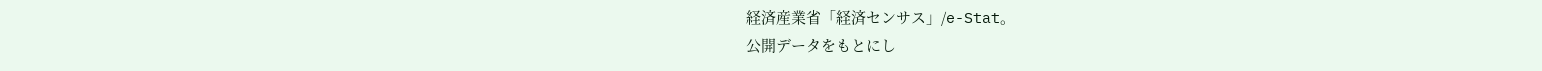経済産業省「経済センサス」/e-Stat。
公開データをもとにし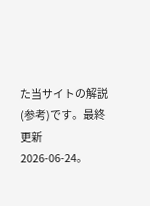た当サイトの解説(参考)です。最終更新 2026-06-24。